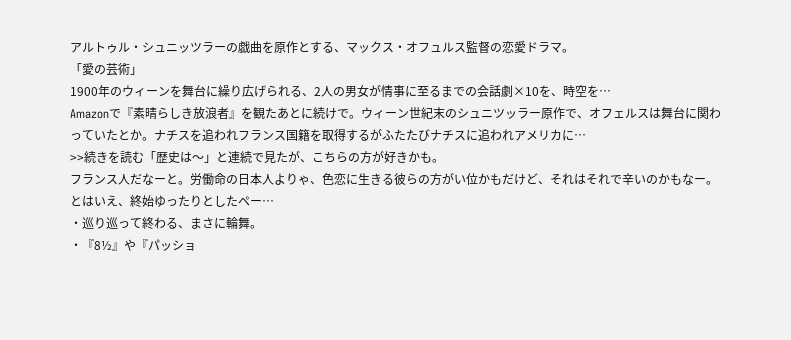アルトゥル・シュニッツラーの戯曲を原作とする、マックス・オフュルス監督の恋愛ドラマ。
「愛の芸術」
1900年のウィーンを舞台に繰り広げられる、2人の男女が情事に至るまでの会話劇×10を、時空を…
Amazonで『素晴らしき放浪者』を観たあとに続けで。ウィーン世紀末のシュニツッラー原作で、オフェルスは舞台に関わっていたとか。ナチスを追われフランス国籍を取得するがふたたびナチスに追われアメリカに…
>>続きを読む「歴史は〜」と連続で見たが、こちらの方が好きかも。
フランス人だなーと。労働命の日本人よりゃ、色恋に生きる彼らの方がい位かもだけど、それはそれで辛いのかもなー。
とはいえ、終始ゆったりとしたペー…
・巡り巡って終わる、まさに輪舞。
・『8½』や『パッショ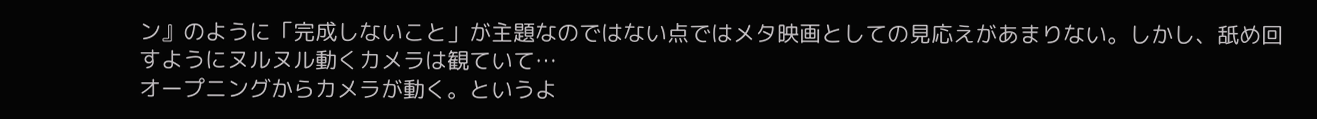ン』のように「完成しないこと」が主題なのではない点ではメタ映画としての見応えがあまりない。しかし、舐め回すようにヌルヌル動くカメラは観ていて…
オープニングからカメラが動く。というよ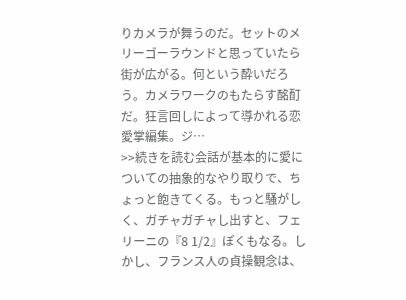りカメラが舞うのだ。セットのメリーゴーラウンドと思っていたら街が広がる。何という酔いだろう。カメラワークのもたらす酩酊だ。狂言回しによって導かれる恋愛掌編集。ジ…
>>続きを読む会話が基本的に愛についての抽象的なやり取りで、ちょっと飽きてくる。もっと騒がしく、ガチャガチャし出すと、フェリーニの『8 1/2』ぽくもなる。しかし、フランス人の貞操観念は、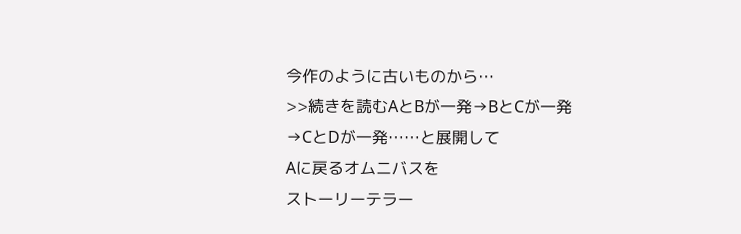今作のように古いものから…
>>続きを読むAとBが一発→BとCが一発
→CとDが一発……と展開して
Aに戻るオムニバスを
ストーリーテラー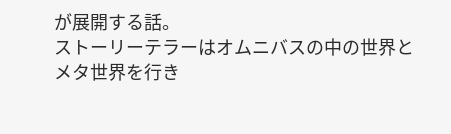が展開する話。
ストーリーテラーはオムニバスの中の世界と
メタ世界を行き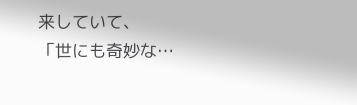来していて、
「世にも奇妙な…